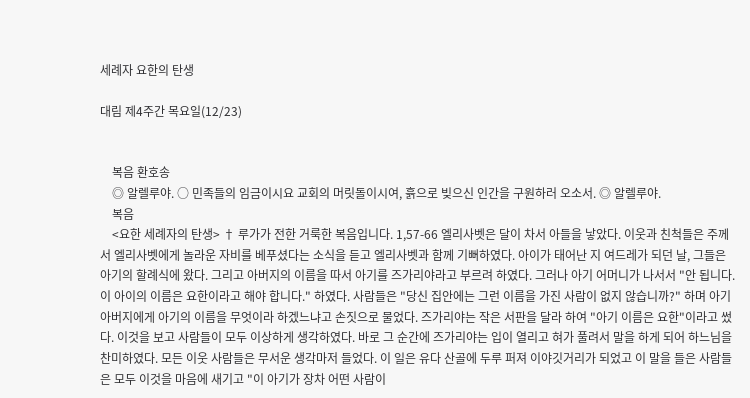세례자 요한의 탄생

대림 제4주간 목요일(12/23)


    복음 환호송
    ◎ 알렐루야. ○ 민족들의 임금이시요 교회의 머릿돌이시여, 흙으로 빚으신 인간을 구원하러 오소서. ◎ 알렐루야.
    복음
    <요한 세례자의 탄생> † 루가가 전한 거룩한 복음입니다. 1,57-66 엘리사벳은 달이 차서 아들을 낳았다. 이웃과 친척들은 주께서 엘리사벳에게 놀라운 자비를 베푸셨다는 소식을 듣고 엘리사벳과 함께 기뻐하였다. 아이가 태어난 지 여드레가 되던 날, 그들은 아기의 할례식에 왔다. 그리고 아버지의 이름을 따서 아기를 즈가리야라고 부르려 하였다. 그러나 아기 어머니가 나서서 "안 됩니다. 이 아이의 이름은 요한이라고 해야 합니다." 하였다. 사람들은 "당신 집안에는 그런 이름을 가진 사람이 없지 않습니까?" 하며 아기 아버지에게 아기의 이름을 무엇이라 하겠느냐고 손짓으로 물었다. 즈가리야는 작은 서판을 달라 하여 "아기 이름은 요한"이라고 썼다. 이것을 보고 사람들이 모두 이상하게 생각하였다. 바로 그 순간에 즈가리야는 입이 열리고 혀가 풀려서 말을 하게 되어 하느님을 찬미하였다. 모든 이웃 사람들은 무서운 생각마저 들었다. 이 일은 유다 산골에 두루 퍼져 이야깃거리가 되었고 이 말을 들은 사람들은 모두 이것을 마음에 새기고 "이 아기가 장차 어떤 사람이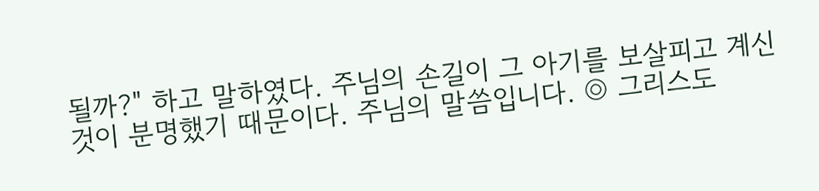될까?" 하고 말하였다. 주님의 손길이 그 아기를 보살피고 계신 것이 분명했기 때문이다. 주님의 말씀입니다. ◎ 그리스도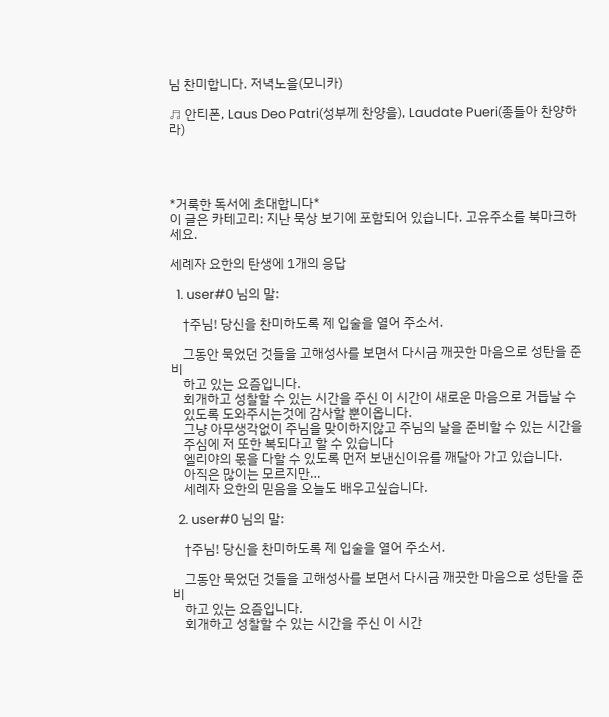님 찬미합니다. 저녁노을(모니카)

♬ 안티폰, Laus Deo Patri(성부께 찬양을), Laudate Pueri(종들아 찬양하라)




*거룩한 독서에 초대합니다*
이 글은 카테고리: 지난 묵상 보기에 포함되어 있습니다. 고유주소를 북마크하세요.

세례자 요한의 탄생에 1개의 응답

  1. user#0 님의 말:

    †주님! 당신을 찬미하도록 제 입술을 열어 주소서.

    그동안 묵었던 것들을 고해성사를 보면서 다시금 깨끗한 마음으로 성탄을 준비
    하고 있는 요즘입니다.
    회개하고 성찰할 수 있는 시간을 주신 이 시간이 새로운 마음으로 거듭날 수
    있도록 도와주시는것에 감사할 뿐이옵니다.
    그냥 아무생각없이 주님을 맞이하지않고 주님의 날을 준비할 수 있는 시간을
    주심에 저 또한 복되다고 할 수 있습니다
    엘리야의 몫을 다할 수 있도록 먼저 보낸신이유를 깨달아 가고 있습니다.
    아직은 많이는 모르지만…
    세례자 요한의 믿음을 오늘도 배우고싶습니다.

  2. user#0 님의 말:

    †주님! 당신을 찬미하도록 제 입술을 열어 주소서.

    그동안 묵었던 것들을 고해성사를 보면서 다시금 깨끗한 마음으로 성탄을 준비
    하고 있는 요즘입니다.
    회개하고 성찰할 수 있는 시간을 주신 이 시간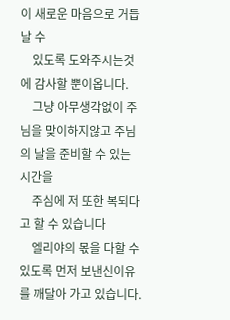이 새로운 마음으로 거듭날 수
    있도록 도와주시는것에 감사할 뿐이옵니다.
    그냥 아무생각없이 주님을 맞이하지않고 주님의 날을 준비할 수 있는 시간을
    주심에 저 또한 복되다고 할 수 있습니다
    엘리야의 몫을 다할 수 있도록 먼저 보낸신이유를 깨달아 가고 있습니다.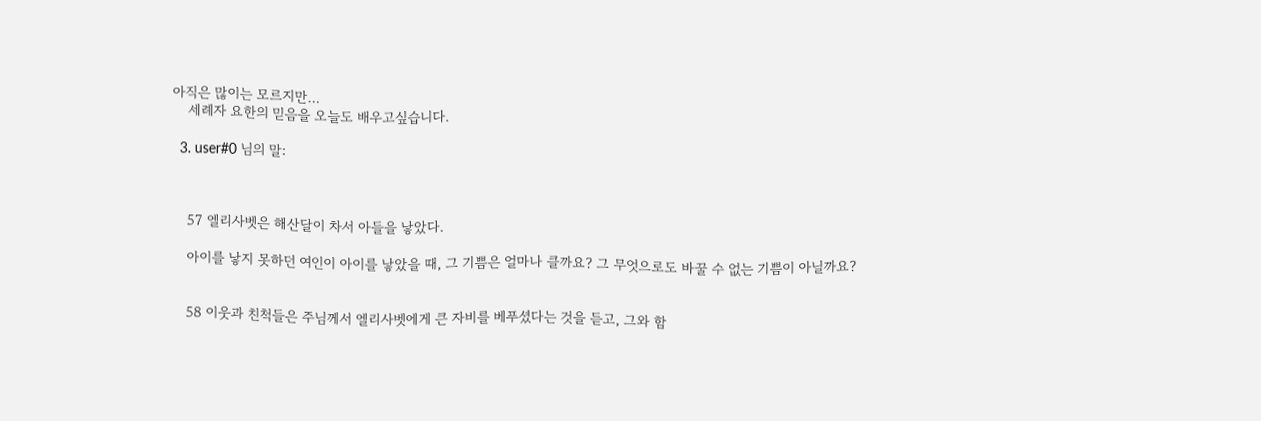아직은 많이는 모르지만…
    세례자 요한의 믿음을 오늘도 배우고싶습니다.

  3. user#0 님의 말:



    57 엘리사벳은 해산달이 차서 아들을 낳았다.

    아이를 낳지 못하던 여인이 아이를 낳았을 때, 그 기쁨은 얼마나 클까요? 그 무엇으로도 바꿀 수 없는 기쁨이 아닐까요?


    58 이웃과 친척들은 주님께서 엘리사벳에게 큰 자비를 베푸셨다는 것을 듣고, 그와 함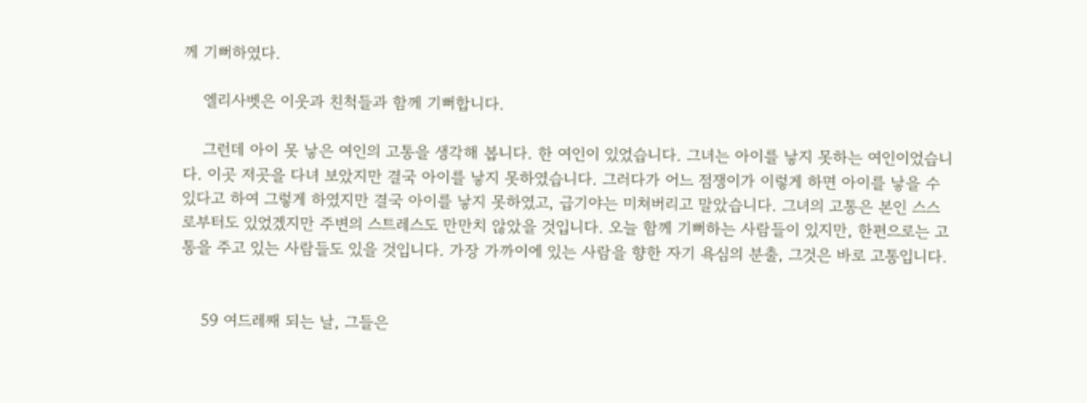께 기뻐하였다.

    엘리사벳은 이웃과 친척들과 함께 기뻐합니다.

    그런데 아이 못 낳은 여인의 고통을 생각해 봅니다. 한 여인이 있었습니다. 그녀는 아이를 낳지 못하는 여인이었습니다. 이곳 저곳을 다녀 보았지만 결국 아이를 낳지 못하였습니다. 그러다가 어느 점쟁이가 이렇게 하면 아이를 낳을 수 있다고 하여 그렇게 하였지만 결국 아이를 낳지 못하였고, 급기야는 미쳐버리고 말았습니다. 그녀의 고통은 본인 스스로부터도 있었겠지만 주변의 스트레스도 만만치 않았을 것입니다. 오늘 함께 기뻐하는 사람들이 있지만, 한편으로는 고통을 주고 있는 사람들도 있을 것입니다. 가장 가까이에 있는 사람을 향한 자기 욕심의 분출, 그것은 바로 고통입니다.


    59 여드레째 되는 날, 그들은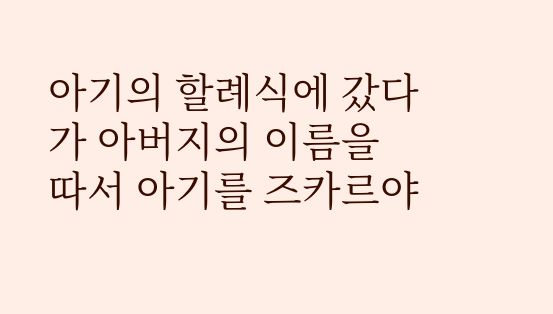아기의 할례식에 갔다가 아버지의 이름을 따서 아기를 즈카르야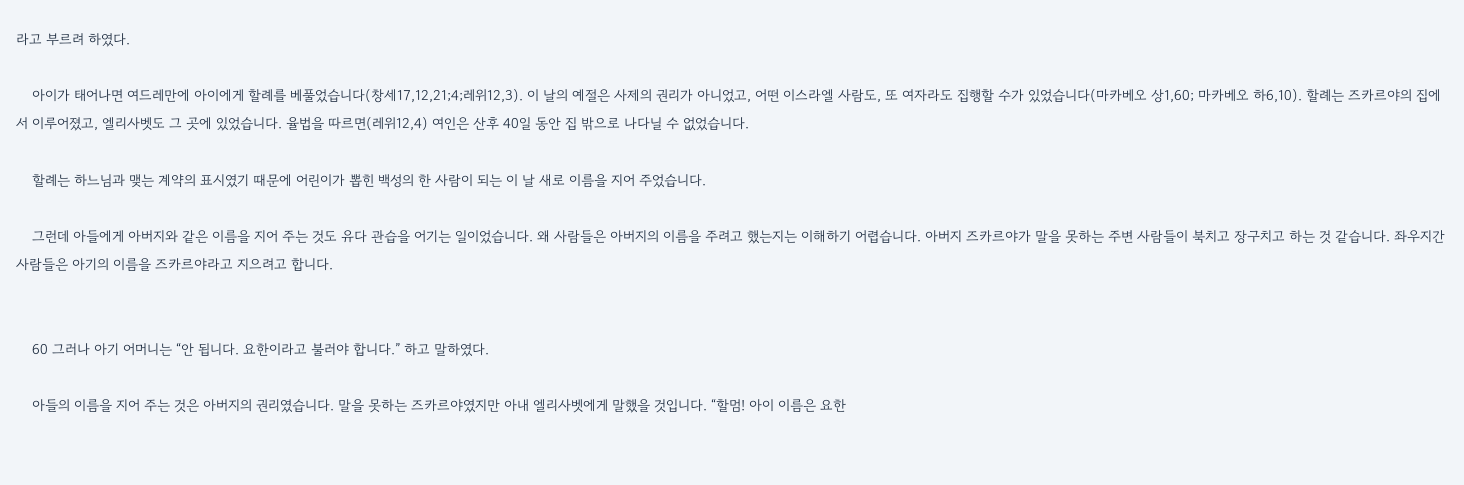라고 부르려 하였다.

    아이가 태어나면 여드레만에 아이에게 할례를 베풀었습니다(창세17,12,21;4;레위12,3). 이 날의 예절은 사제의 권리가 아니었고, 어떤 이스라엘 사람도, 또 여자라도 집행할 수가 있었습니다(마카베오 상1,60; 마카베오 하6,10). 할례는 즈카르야의 집에서 이루어졌고, 엘리사벳도 그 곳에 있었습니다. 율법을 따르면(레위12,4) 여인은 산후 40일 동안 집 밖으로 나다닐 수 없었습니다.

    할례는 하느님과 맺는 계약의 표시였기 때문에 어린이가 뽑힌 백성의 한 사람이 되는 이 날 새로 이름을 지어 주었습니다.

    그런데 아들에게 아버지와 같은 이름을 지어 주는 것도 유다 관습을 어기는 일이었습니다. 왜 사람들은 아버지의 이름을 주려고 했는지는 이해하기 어렵습니다. 아버지 즈카르야가 말을 못하는 주변 사람들이 북치고 장구치고 하는 것 같습니다. 좌우지간 사람들은 아기의 이름을 즈카르야라고 지으려고 합니다.


    60 그러나 아기 어머니는 “안 됩니다. 요한이라고 불러야 합니다.” 하고 말하였다.

    아들의 이름을 지어 주는 것은 아버지의 권리였습니다. 말을 못하는 즈카르야였지만 아내 엘리사벳에게 말했을 것입니다. “할멈! 아이 이름은 요한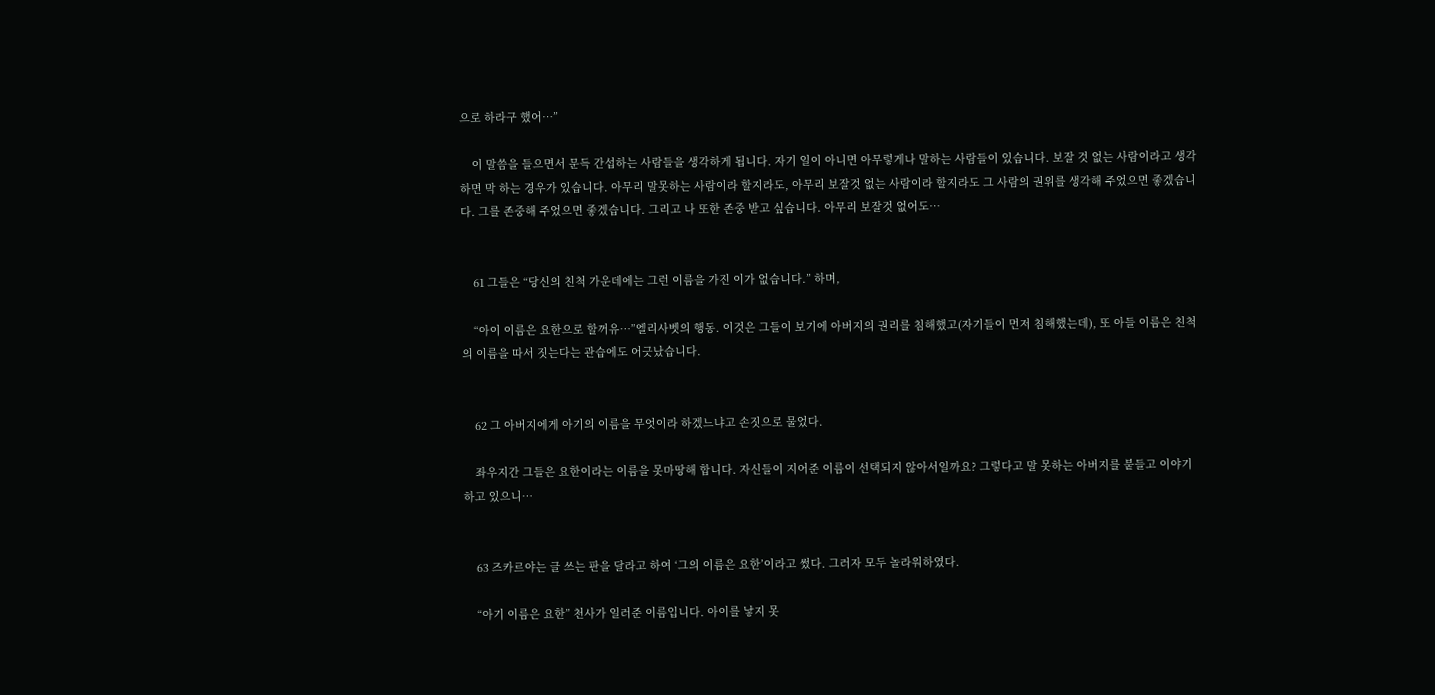으로 하라구 했어…”

    이 말씀을 들으면서 문득 간섭하는 사람들을 생각하게 됩니다. 자기 일이 아니면 아무렇게나 말하는 사람들이 있습니다. 보잘 것 없는 사람이라고 생각하면 막 하는 경우가 있습니다. 아무리 말못하는 사람이라 할지라도, 아무리 보잘것 없는 사람이라 할지라도 그 사람의 권위를 생각해 주었으면 좋겠습니다. 그를 존중해 주었으면 좋겠습니다. 그리고 나 또한 존중 받고 싶습니다. 아무리 보잘것 없어도…


    61 그들은 “당신의 친척 가운데에는 그런 이름을 가진 이가 없습니다.” 하며,

    “아이 이름은 요한으로 할꺼유…”엘리사벳의 행동. 이것은 그들이 보기에 아버지의 권리를 침해했고(자기들이 먼저 침해했는데), 또 아들 이름은 친척의 이름을 따서 짓는다는 관습에도 어긋났습니다.


    62 그 아버지에게 아기의 이름을 무엇이라 하겠느냐고 손짓으로 물었다.

    좌우지간 그들은 요한이라는 이름을 못마땅해 합니다. 자신들이 지어준 이름이 선택되지 않아서일까요? 그렇다고 말 못하는 아버지를 붙들고 이야기 하고 있으니…


    63 즈카르야는 글 쓰는 판을 달라고 하여 ‘그의 이름은 요한’이라고 썼다. 그러자 모두 놀라워하였다.

    “아기 이름은 요한” 천사가 일러준 이름입니다. 아이를 낳지 못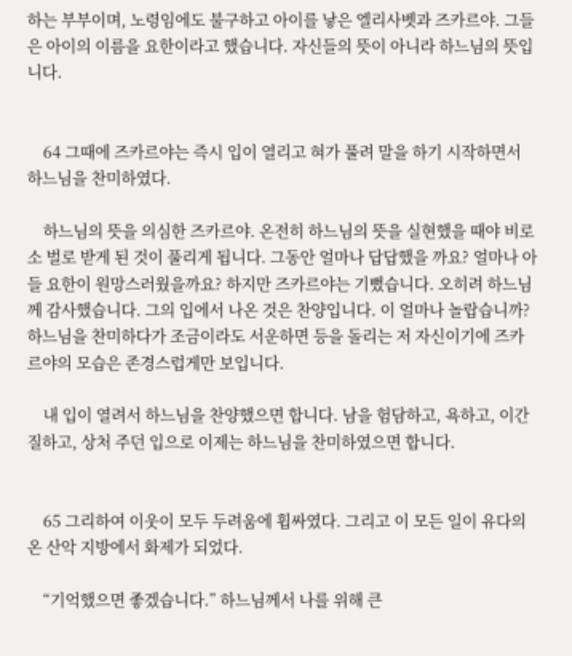하는 부부이며, 노령임에도 불구하고 아이를 낳은 엘리사벳과 즈카르야. 그들은 아이의 이름을 요한이라고 했습니다. 자신들의 뜻이 아니라 하느님의 뜻입니다.


    64 그때에 즈카르야는 즉시 입이 열리고 혀가 풀려 말을 하기 시작하면서 하느님을 찬미하였다.

    하느님의 뜻을 의심한 즈카르야. 온전히 하느님의 뜻을 실현했을 때야 비로소 벌로 받게 된 것이 풀리게 됩니다. 그동안 얼마나 답답했을 까요? 얼마나 아들 요한이 원망스러웠을까요? 하지만 즈카르야는 기뻤습니다. 오히려 하느님께 감사했습니다. 그의 입에서 나온 것은 찬양입니다. 이 얼마나 놀랍습니까? 하느님을 찬미하다가 조금이라도 서운하면 등을 돌리는 저 자신이기에 즈카르야의 모습은 존경스럽게만 보입니다.

    내 입이 열려서 하느님을 찬양했으면 합니다. 남을 험담하고, 욕하고, 이간질하고, 상처 주던 입으로 이제는 하느님을 찬미하였으면 합니다.


    65 그리하여 이웃이 모두 두려움에 휩싸였다. 그리고 이 모든 일이 유다의 온 산악 지방에서 화제가 되었다.

    “기억했으면 좋겠습니다.” 하느님께서 나를 위해 큰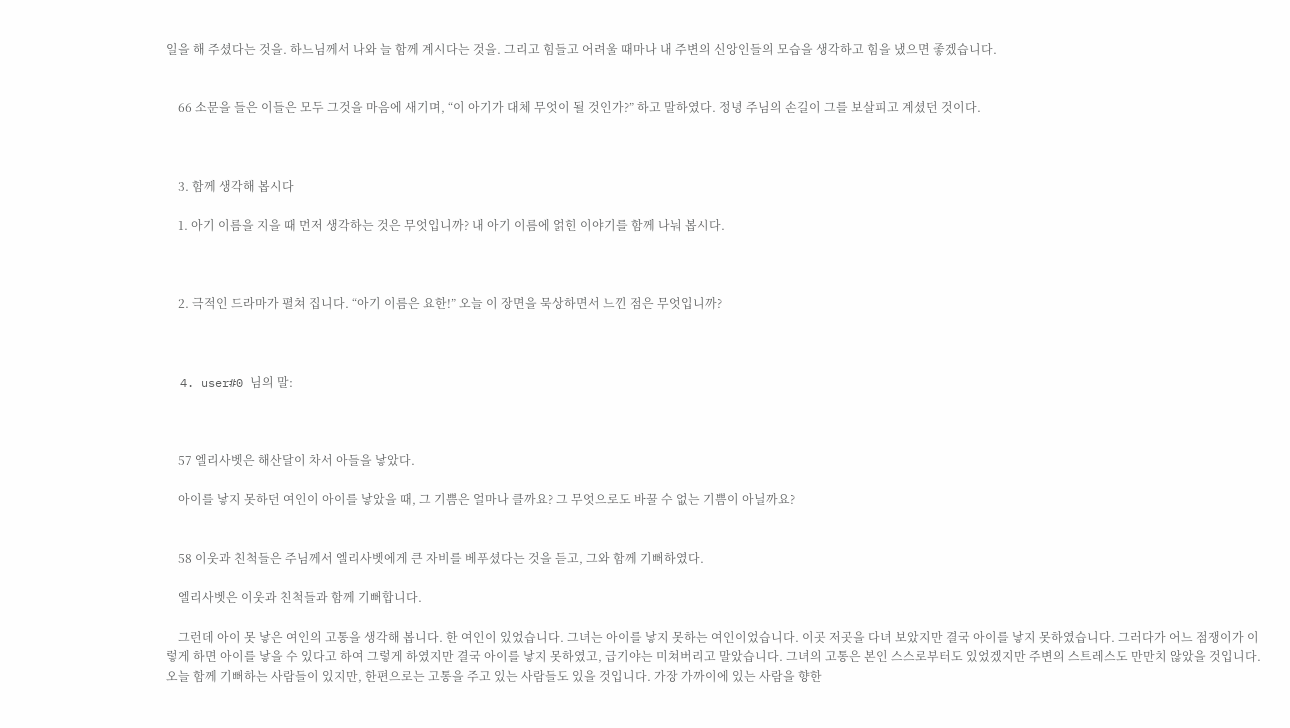일을 해 주셨다는 것을. 하느님께서 나와 늘 함께 계시다는 것을. 그리고 힘들고 어려울 때마나 내 주변의 신앙인들의 모습을 생각하고 힘을 냈으면 좋겠습니다.


    66 소문을 들은 이들은 모두 그것을 마음에 새기며, “이 아기가 대체 무엇이 될 것인가?” 하고 말하였다. 정녕 주님의 손길이 그를 보살피고 계셨던 것이다.



    3. 함께 생각해 봅시다

    1. 아기 이름을 지을 때 먼저 생각하는 것은 무엇입니까? 내 아기 이름에 얽힌 이야기를 함께 나눠 봅시다.



    2. 극적인 드라마가 펼쳐 집니다. “아기 이름은 요한!” 오늘 이 장면을 묵상하면서 느낀 점은 무엇입니까?



  4. user#0 님의 말:



    57 엘리사벳은 해산달이 차서 아들을 낳았다.

    아이를 낳지 못하던 여인이 아이를 낳았을 때, 그 기쁨은 얼마나 클까요? 그 무엇으로도 바꿀 수 없는 기쁨이 아닐까요?


    58 이웃과 친척들은 주님께서 엘리사벳에게 큰 자비를 베푸셨다는 것을 듣고, 그와 함께 기뻐하였다.

    엘리사벳은 이웃과 친척들과 함께 기뻐합니다.

    그런데 아이 못 낳은 여인의 고통을 생각해 봅니다. 한 여인이 있었습니다. 그녀는 아이를 낳지 못하는 여인이었습니다. 이곳 저곳을 다녀 보았지만 결국 아이를 낳지 못하였습니다. 그러다가 어느 점쟁이가 이렇게 하면 아이를 낳을 수 있다고 하여 그렇게 하였지만 결국 아이를 낳지 못하였고, 급기야는 미쳐버리고 말았습니다. 그녀의 고통은 본인 스스로부터도 있었겠지만 주변의 스트레스도 만만치 않았을 것입니다. 오늘 함께 기뻐하는 사람들이 있지만, 한편으로는 고통을 주고 있는 사람들도 있을 것입니다. 가장 가까이에 있는 사람을 향한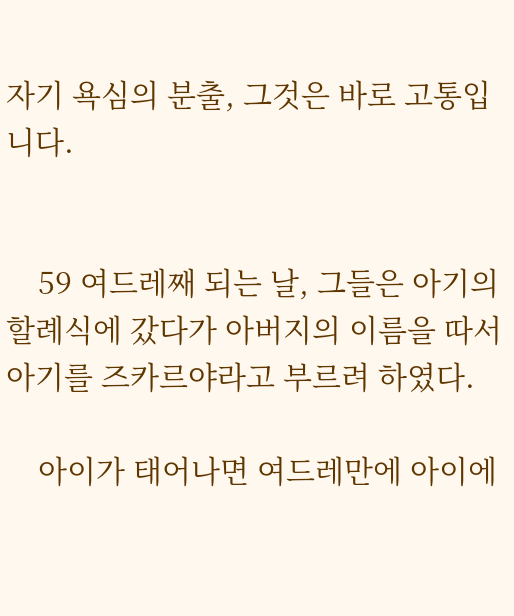자기 욕심의 분출, 그것은 바로 고통입니다.


    59 여드레째 되는 날, 그들은 아기의 할례식에 갔다가 아버지의 이름을 따서 아기를 즈카르야라고 부르려 하였다.

    아이가 태어나면 여드레만에 아이에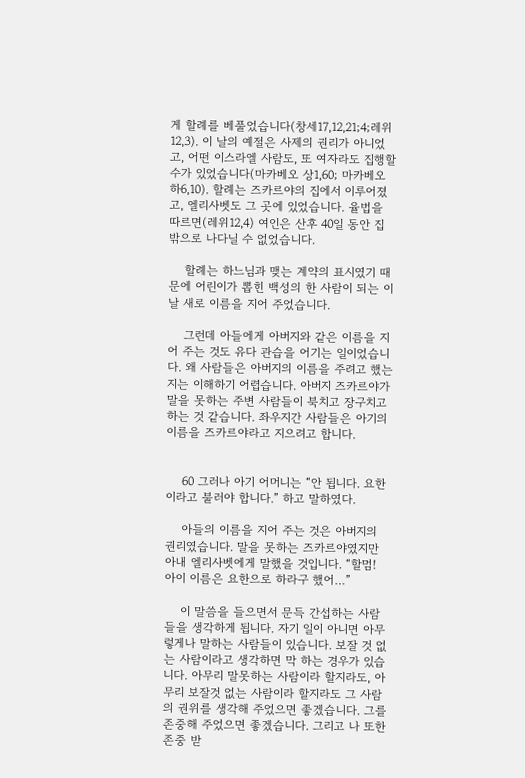게 할례를 베풀었습니다(창세17,12,21;4;레위12,3). 이 날의 예절은 사제의 권리가 아니었고, 어떤 이스라엘 사람도, 또 여자라도 집행할 수가 있었습니다(마카베오 상1,60; 마카베오 하6,10). 할례는 즈카르야의 집에서 이루어졌고, 엘리사벳도 그 곳에 있었습니다. 율법을 따르면(레위12,4) 여인은 산후 40일 동안 집 밖으로 나다닐 수 없었습니다.

    할례는 하느님과 맺는 계약의 표시였기 때문에 어린이가 뽑힌 백성의 한 사람이 되는 이 날 새로 이름을 지어 주었습니다.

    그런데 아들에게 아버지와 같은 이름을 지어 주는 것도 유다 관습을 어기는 일이었습니다. 왜 사람들은 아버지의 이름을 주려고 했는지는 이해하기 어렵습니다. 아버지 즈카르야가 말을 못하는 주변 사람들이 북치고 장구치고 하는 것 같습니다. 좌우지간 사람들은 아기의 이름을 즈카르야라고 지으려고 합니다.


    60 그러나 아기 어머니는 “안 됩니다. 요한이라고 불러야 합니다.” 하고 말하였다.

    아들의 이름을 지어 주는 것은 아버지의 권리였습니다. 말을 못하는 즈카르야였지만 아내 엘리사벳에게 말했을 것입니다. “할멈! 아이 이름은 요한으로 하라구 했어…”

    이 말씀을 들으면서 문득 간섭하는 사람들을 생각하게 됩니다. 자기 일이 아니면 아무렇게나 말하는 사람들이 있습니다. 보잘 것 없는 사람이라고 생각하면 막 하는 경우가 있습니다. 아무리 말못하는 사람이라 할지라도, 아무리 보잘것 없는 사람이라 할지라도 그 사람의 권위를 생각해 주었으면 좋겠습니다. 그를 존중해 주었으면 좋겠습니다. 그리고 나 또한 존중 받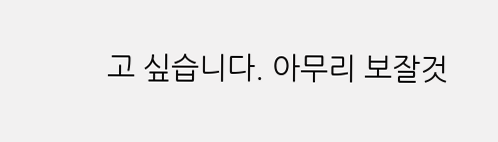고 싶습니다. 아무리 보잘것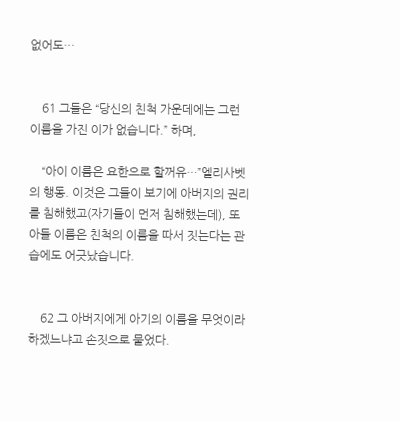없어도…


    61 그들은 “당신의 친척 가운데에는 그런 이름을 가진 이가 없습니다.” 하며,

    “아이 이름은 요한으로 할꺼유…”엘리사벳의 행동. 이것은 그들이 보기에 아버지의 권리를 침해했고(자기들이 먼저 침해했는데), 또 아들 이름은 친척의 이름을 따서 짓는다는 관습에도 어긋났습니다.


    62 그 아버지에게 아기의 이름을 무엇이라 하겠느냐고 손짓으로 물었다.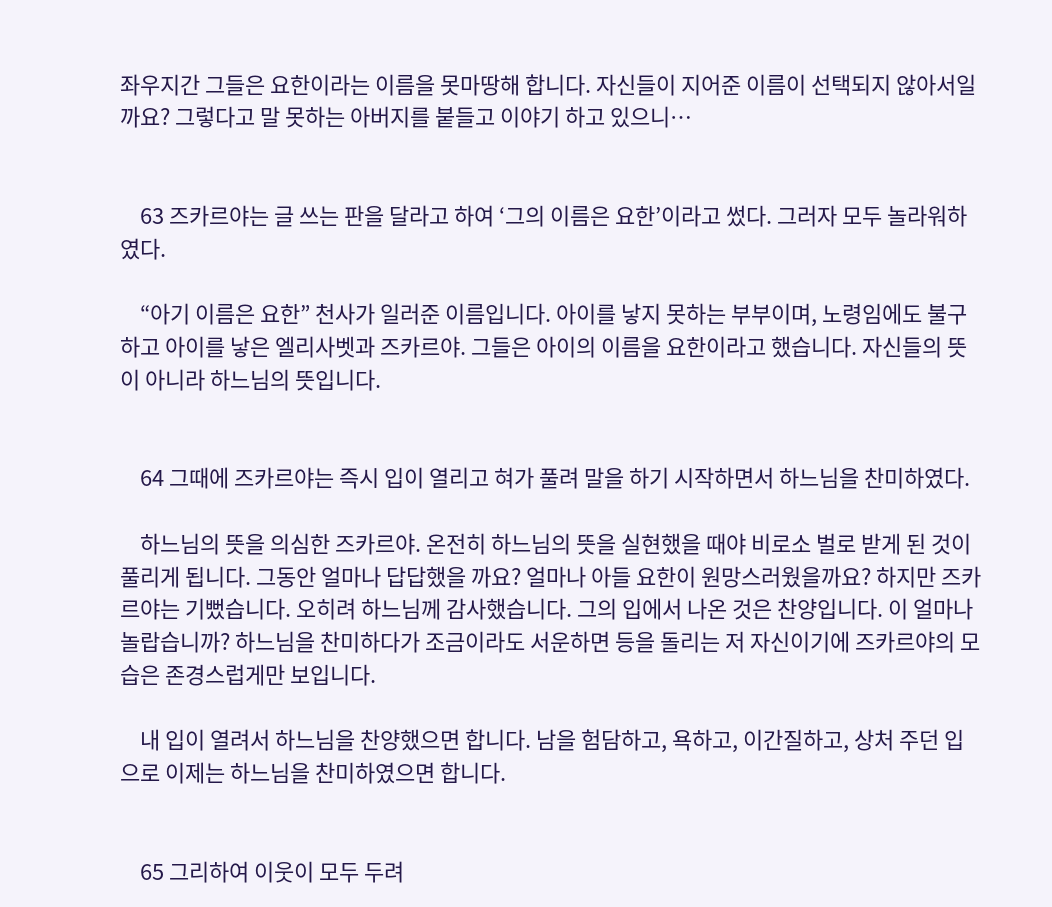좌우지간 그들은 요한이라는 이름을 못마땅해 합니다. 자신들이 지어준 이름이 선택되지 않아서일까요? 그렇다고 말 못하는 아버지를 붙들고 이야기 하고 있으니…


    63 즈카르야는 글 쓰는 판을 달라고 하여 ‘그의 이름은 요한’이라고 썼다. 그러자 모두 놀라워하였다.

    “아기 이름은 요한” 천사가 일러준 이름입니다. 아이를 낳지 못하는 부부이며, 노령임에도 불구하고 아이를 낳은 엘리사벳과 즈카르야. 그들은 아이의 이름을 요한이라고 했습니다. 자신들의 뜻이 아니라 하느님의 뜻입니다.


    64 그때에 즈카르야는 즉시 입이 열리고 혀가 풀려 말을 하기 시작하면서 하느님을 찬미하였다.

    하느님의 뜻을 의심한 즈카르야. 온전히 하느님의 뜻을 실현했을 때야 비로소 벌로 받게 된 것이 풀리게 됩니다. 그동안 얼마나 답답했을 까요? 얼마나 아들 요한이 원망스러웠을까요? 하지만 즈카르야는 기뻤습니다. 오히려 하느님께 감사했습니다. 그의 입에서 나온 것은 찬양입니다. 이 얼마나 놀랍습니까? 하느님을 찬미하다가 조금이라도 서운하면 등을 돌리는 저 자신이기에 즈카르야의 모습은 존경스럽게만 보입니다.

    내 입이 열려서 하느님을 찬양했으면 합니다. 남을 험담하고, 욕하고, 이간질하고, 상처 주던 입으로 이제는 하느님을 찬미하였으면 합니다.


    65 그리하여 이웃이 모두 두려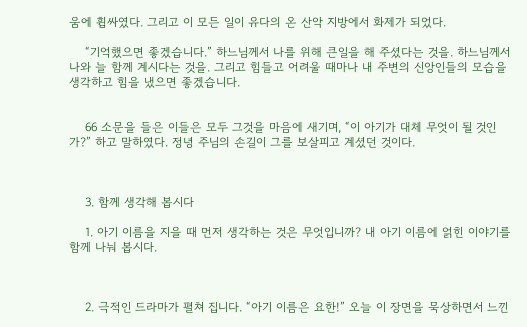움에 휩싸였다. 그리고 이 모든 일이 유다의 온 산악 지방에서 화제가 되었다.

    “기억했으면 좋겠습니다.” 하느님께서 나를 위해 큰일을 해 주셨다는 것을. 하느님께서 나와 늘 함께 계시다는 것을. 그리고 힘들고 어려울 때마나 내 주변의 신앙인들의 모습을 생각하고 힘을 냈으면 좋겠습니다.


    66 소문을 들은 이들은 모두 그것을 마음에 새기며, “이 아기가 대체 무엇이 될 것인가?” 하고 말하였다. 정녕 주님의 손길이 그를 보살피고 계셨던 것이다.



    3. 함께 생각해 봅시다

    1. 아기 이름을 지을 때 먼저 생각하는 것은 무엇입니까? 내 아기 이름에 얽힌 이야기를 함께 나눠 봅시다.



    2. 극적인 드라마가 펼쳐 집니다. “아기 이름은 요한!” 오늘 이 장면을 묵상하면서 느낀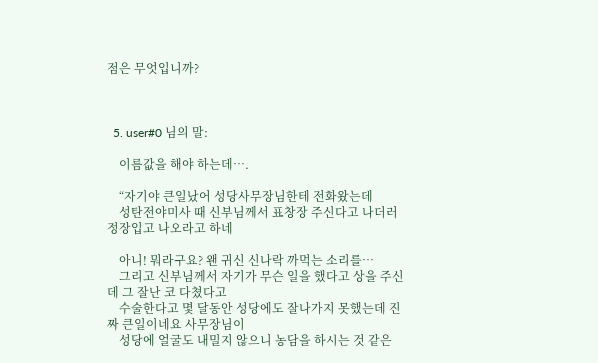점은 무엇입니까?



  5. user#0 님의 말:

    이름값을 해야 하는데….

    “자기야 큰일났어 성당사무장님한테 전화왔는데
    성탄전야미사 때 신부님께서 표창장 주신다고 나더러 정장입고 나오라고 하네

    아니! 뭐라구요? 왠 귀신 신나락 까먹는 소리를…
    그리고 신부님께서 자기가 무슨 일을 했다고 상을 주신데 그 잘난 코 다쳤다고
    수술한다고 몇 달동안 성당에도 잘나가지 못했는데 진짜 큰일이네요 사무장님이
    성당에 얼굴도 내밀지 않으니 농담을 하시는 것 같은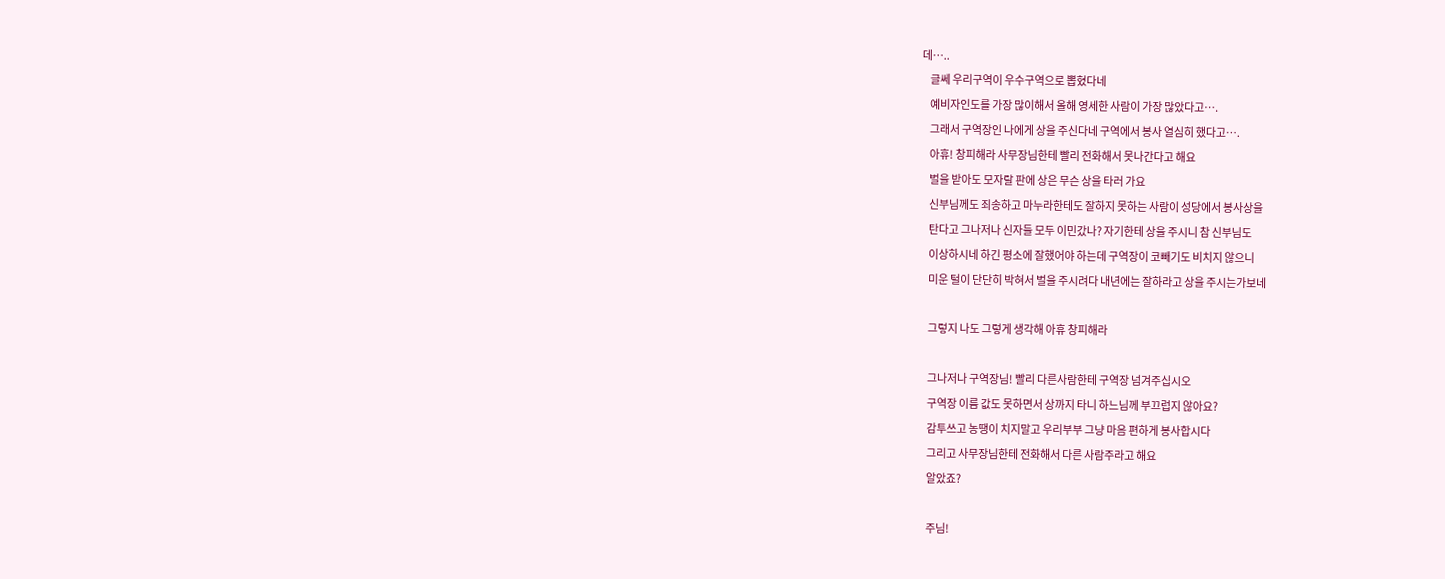데…..
    글쎄 우리구역이 우수구역으로 뽑혔다네
    예비자인도를 가장 많이해서 올해 영세한 사람이 가장 많았다고….
    그래서 구역장인 나에게 상을 주신다네 구역에서 봉사 열심히 했다고….
    아휴! 창피해라 사무장님한테 빨리 전화해서 못나간다고 해요
    벌을 받아도 모자랄 판에 상은 무슨 상을 타러 가요
    신부님께도 죄송하고 마누라한테도 잘하지 못하는 사람이 성당에서 봉사상을
    탄다고 그나저나 신자들 모두 이민갔나? 자기한테 상을 주시니 참 신부님도
    이상하시네 하긴 평소에 잘했어야 하는데 구역장이 코빼기도 비치지 않으니
    미운 털이 단단히 박혀서 벌을 주시려다 내년에는 잘하라고 상을 주시는가보네

    그렇지 나도 그렇게 생각해 아휴 창피해라

    그나저나 구역장님! 빨리 다른사람한테 구역장 넘겨주십시오
    구역장 이름 값도 못하면서 상까지 타니 하느님께 부끄럽지 않아요?
    감투쓰고 농땡이 치지말고 우리부부 그냥 마음 편하게 봉사합시다
    그리고 사무장님한테 전화해서 다른 사람주라고 해요
    알았죠?

    주님!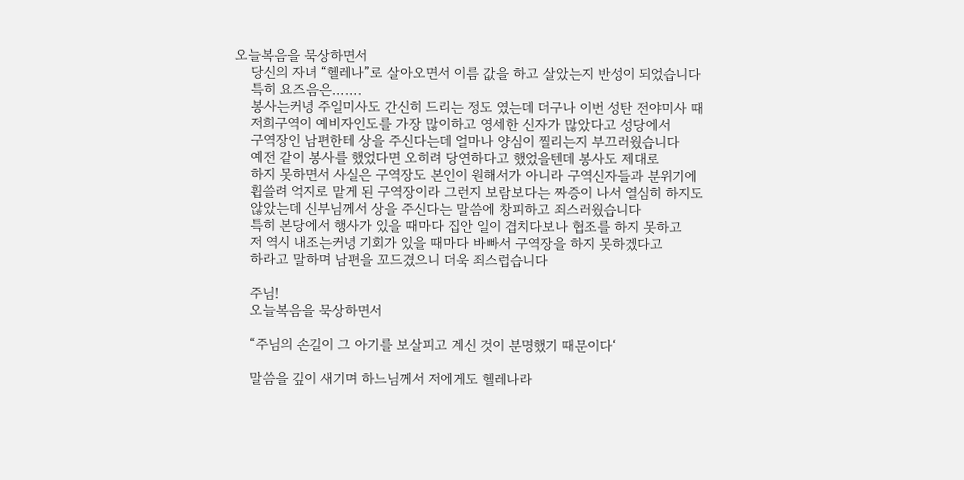오늘복음을 묵상하면서
    당신의 자녀 “헬레나”로 살아오면서 이름 값을 하고 살았는지 반성이 되었습니다
    특히 요즈음은…….
    봉사는커녕 주일미사도 간신히 드리는 정도 였는데 더구나 이번 성탄 전야미사 때
    저희구역이 예비자인도를 가장 많이하고 영세한 신자가 많았다고 성당에서
    구역장인 남편한테 상을 주신다는데 얼마나 양심이 찔리는지 부끄러웠습니다
    예전 같이 봉사를 했었다면 오히려 당연하다고 했었을텐데 봉사도 제대로
    하지 못하면서 사실은 구역장도 본인이 원해서가 아니라 구역신자들과 분위기에
    휩쓸려 억지로 맡게 된 구역장이라 그런지 보람보다는 짜증이 나서 열심히 하지도
    않았는데 신부님께서 상을 주신다는 말씀에 창피하고 죄스러웠습니다
    특히 본당에서 행사가 있을 때마다 집안 일이 겹치다보나 협조를 하지 못하고
    저 역시 내조는커녕 기회가 있을 때마다 바빠서 구역장을 하지 못하겠다고
    하라고 말하며 남편을 꼬드겼으니 더욱 죄스럽습니다

    주님!
    오늘복음을 묵상하면서

    “주님의 손길이 그 아기를 보살피고 계신 것이 분명했기 때문이다‘

    말씀을 깊이 새기며 하느님께서 저에게도 헬레나라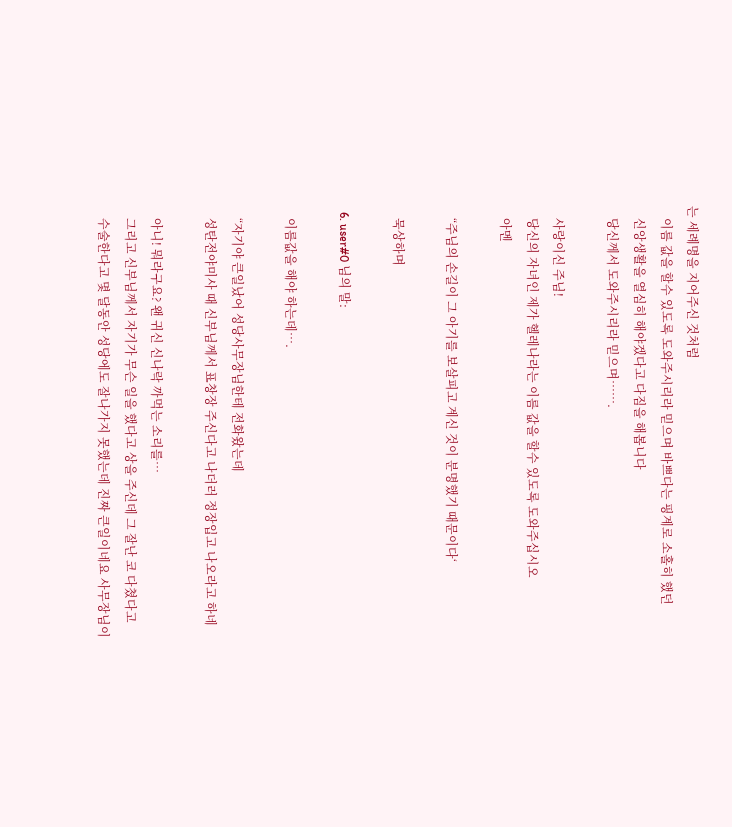는 세례명을 지어주신 것처럼
    이름 값을 할수 있도록 도와주시리라 믿으며 바쁘다는 핑계로 소홀히 했던
    신앙생활을 열심히 해야겠다고 다짐을 해봅니다
    당신께서 도와주시리라 믿으며…….

    사랑이신 주님!
    당신의 자녀인 제가 헬레나라는 이름 값을 할수 있도록 도와주십시오
    아멘

    “주님의 손길이 그 아기를 보살피고 계신 것이 분명했기 때문이다‘

    묵상하며

  6. user#0 님의 말:

    이름값을 해야 하는데….

    “자기야 큰일났어 성당사무장님한테 전화왔는데
    성탄전야미사 때 신부님께서 표창장 주신다고 나더러 정장입고 나오라고 하네

    아니! 뭐라구요? 왠 귀신 신나락 까먹는 소리를…
    그리고 신부님께서 자기가 무슨 일을 했다고 상을 주신데 그 잘난 코 다쳤다고
    수술한다고 몇 달동안 성당에도 잘나가지 못했는데 진짜 큰일이네요 사무장님이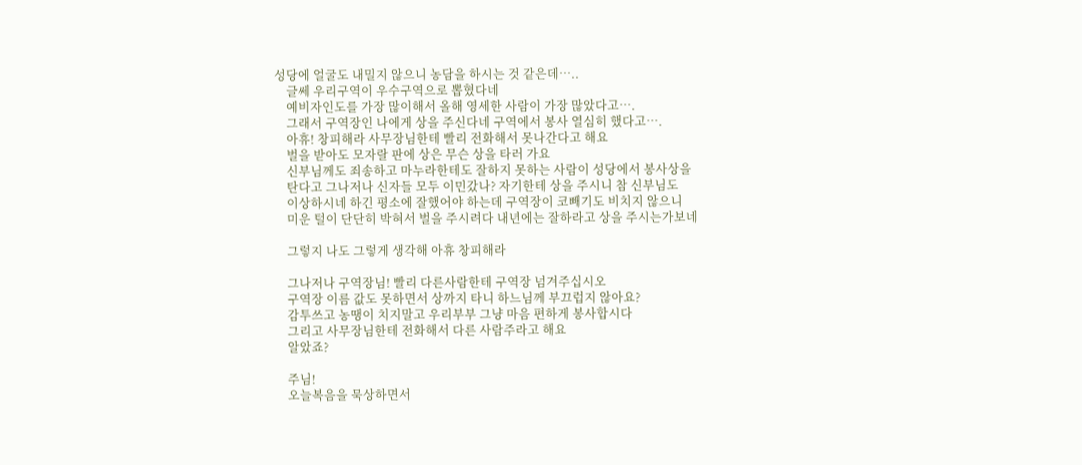성당에 얼굴도 내밀지 않으니 농담을 하시는 것 같은데…..
    글쎄 우리구역이 우수구역으로 뽑혔다네
    예비자인도를 가장 많이해서 올해 영세한 사람이 가장 많았다고….
    그래서 구역장인 나에게 상을 주신다네 구역에서 봉사 열심히 했다고….
    아휴! 창피해라 사무장님한테 빨리 전화해서 못나간다고 해요
    벌을 받아도 모자랄 판에 상은 무슨 상을 타러 가요
    신부님께도 죄송하고 마누라한테도 잘하지 못하는 사람이 성당에서 봉사상을
    탄다고 그나저나 신자들 모두 이민갔나? 자기한테 상을 주시니 참 신부님도
    이상하시네 하긴 평소에 잘했어야 하는데 구역장이 코빼기도 비치지 않으니
    미운 털이 단단히 박혀서 벌을 주시려다 내년에는 잘하라고 상을 주시는가보네

    그렇지 나도 그렇게 생각해 아휴 창피해라

    그나저나 구역장님! 빨리 다른사람한테 구역장 넘겨주십시오
    구역장 이름 값도 못하면서 상까지 타니 하느님께 부끄럽지 않아요?
    감투쓰고 농땡이 치지말고 우리부부 그냥 마음 편하게 봉사합시다
    그리고 사무장님한테 전화해서 다른 사람주라고 해요
    알았죠?

    주님!
    오늘복음을 묵상하면서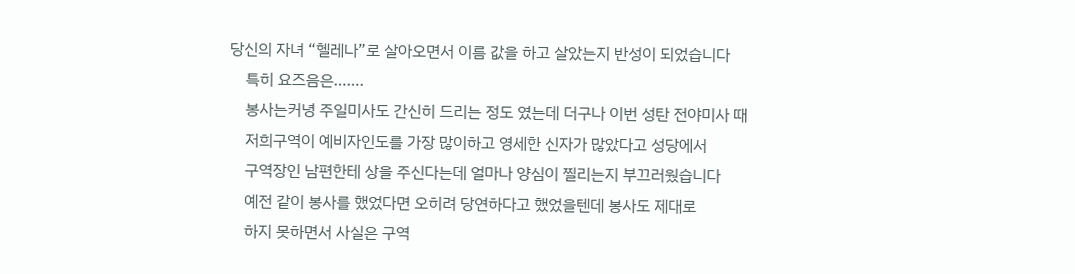당신의 자녀 “헬레나”로 살아오면서 이름 값을 하고 살았는지 반성이 되었습니다
    특히 요즈음은…….
    봉사는커녕 주일미사도 간신히 드리는 정도 였는데 더구나 이번 성탄 전야미사 때
    저희구역이 예비자인도를 가장 많이하고 영세한 신자가 많았다고 성당에서
    구역장인 남편한테 상을 주신다는데 얼마나 양심이 찔리는지 부끄러웠습니다
    예전 같이 봉사를 했었다면 오히려 당연하다고 했었을텐데 봉사도 제대로
    하지 못하면서 사실은 구역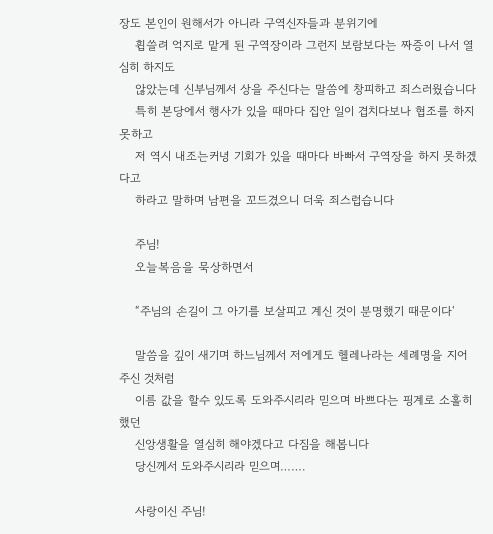장도 본인이 원해서가 아니라 구역신자들과 분위기에
    휩쓸려 억지로 맡게 된 구역장이라 그런지 보람보다는 짜증이 나서 열심히 하지도
    않았는데 신부님께서 상을 주신다는 말씀에 창피하고 죄스러웠습니다
    특히 본당에서 행사가 있을 때마다 집안 일이 겹치다보나 협조를 하지 못하고
    저 역시 내조는커녕 기회가 있을 때마다 바빠서 구역장을 하지 못하겠다고
    하라고 말하며 남편을 꼬드겼으니 더욱 죄스럽습니다

    주님!
    오늘복음을 묵상하면서

    “주님의 손길이 그 아기를 보살피고 계신 것이 분명했기 때문이다‘

    말씀을 깊이 새기며 하느님께서 저에게도 헬레나라는 세례명을 지어주신 것처럼
    이름 값을 할수 있도록 도와주시리라 믿으며 바쁘다는 핑계로 소홀히 했던
    신앙생활을 열심히 해야겠다고 다짐을 해봅니다
    당신께서 도와주시리라 믿으며…….

    사랑이신 주님!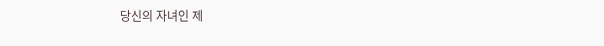당신의 자녀인 제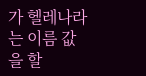가 헬레나라는 이름 값을 할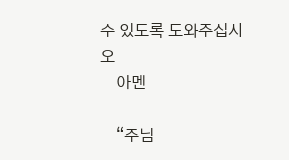수 있도록 도와주십시오
    아멘

    “주님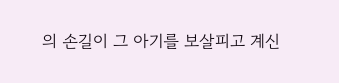의 손길이 그 아기를 보살피고 계신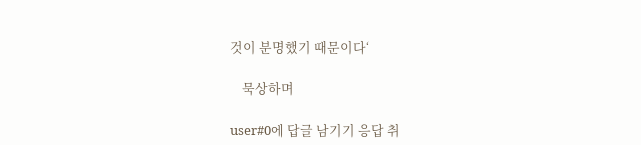것이 분명했기 때문이다‘

    묵상하며

user#0에 답글 남기기 응답 취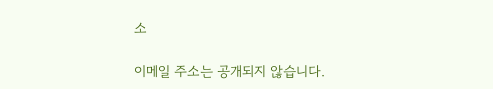소

이메일 주소는 공개되지 않습니다.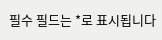필수 필드는 *로 표시됩니다